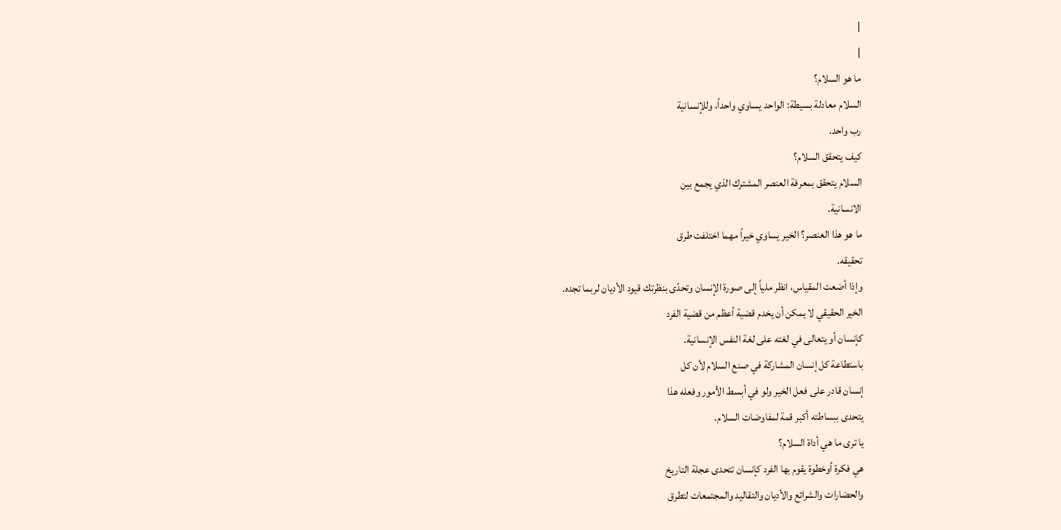|
|
ما هو السلام؟
السلام معادلة بسيطة: الواحد يساوي واحداً، وللإنسانية
رب واحد.
كيف يتحقق السلام؟
السلام يتحقق بمعرفة العنصر المشترك الذي يجمع بين
الانسانية.
ما هو هذا العنصر؟ الخير يساوي خيراً مهما اختلفت طرق
تحقيقه.
وإذا أضعت المقياس، انظر ملياً إلى صورة الإنسان وتحدّى بنظرتك قيود الأديان لربما تجده.
الخير الحقيقي لا يمكن أن يخدم قضية أعظم من قضية الفرد
كإنسان أو يتعالى في لغته على لغة النفس الإنسانية.
باستطاعة كل إنسان المشاركة في صنع السلام لأن كل
إنسان قادر على فعل الخير ولو في أبسط الأمور وفعله هذا
يتحدى ببساطته أكبر قمة لمفاوضات السلام.
يا ترى ما هي أداة السلام؟
هي فكرة أوخطوة يقوم بها الفرد كإنسان تتحدى عجلة التاريخ
والحضارات والشرائع والأديان والتقاليد والمجتمعات لتطرق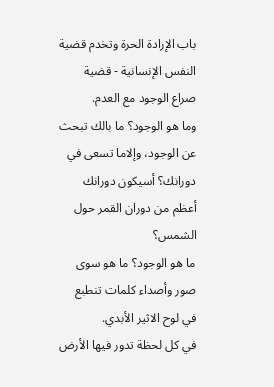باب الإرادة الحرة وتخدم قضية النفس الإنسانية - قضية صراع الوجود مع العدم.
وما هو الوجود؟ ما بالك تبحث عن الوجود، وإلاما تسعى في دورانك؟ أسيكون دورانك أعظم من دوران القمر حول الشمس؟
ما هو الوجود؟ ما هو سوى صور وأصداء كلمات تنطبع في لوح الاثير الأبدي.
في كل لحظة تدور فيها الأرض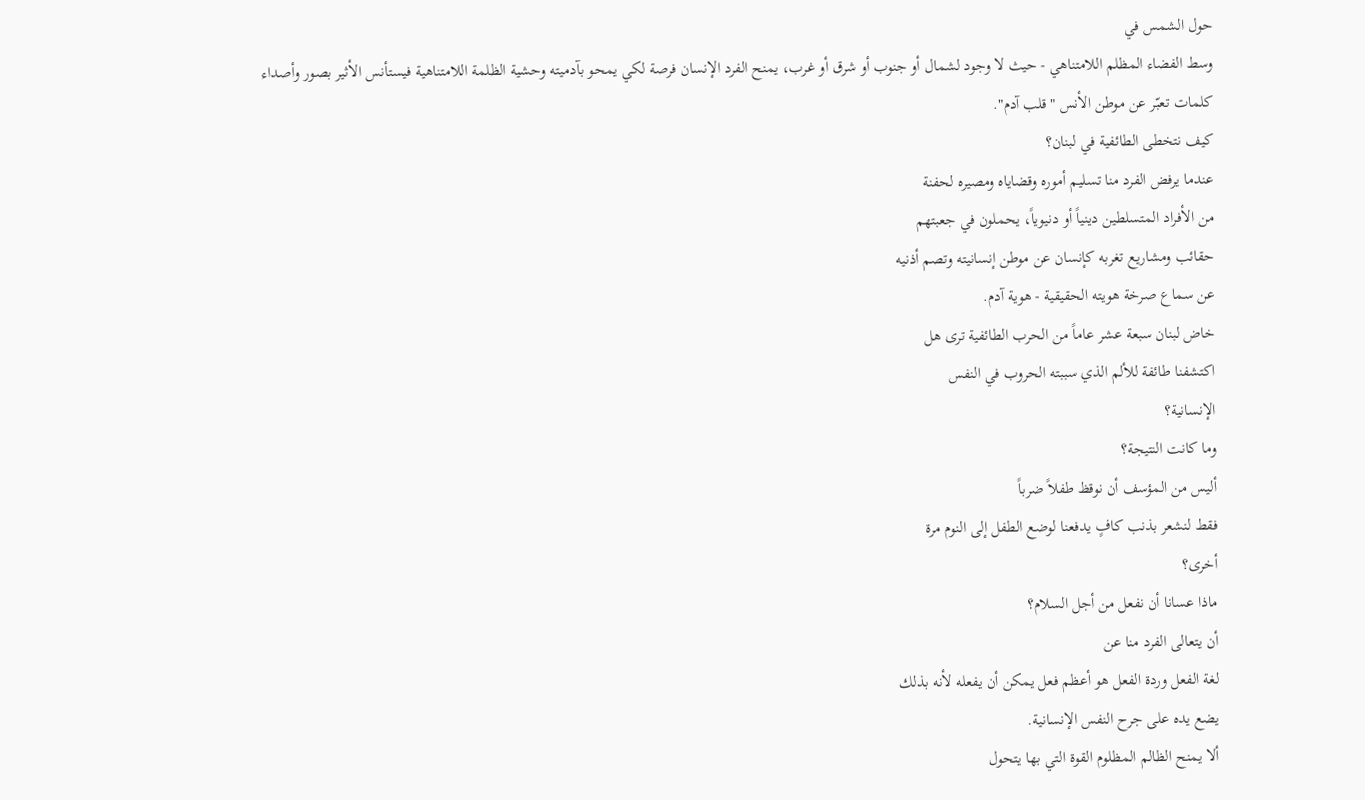حول الشمس في
وسط الفضاء المظلم اللامتناهي - حيث لا وجود لشمال أو جنوب أو شرق أو غرب، يمنح الفرد الإنسان فرصة لكي يمحو بآدميته وحشية الظلمة اللامتناهية فيستأنس الأثير بصور وأصداء كلمات تعبّر عن موطن الأنس "قلب آدم".
كيف نتخطى الطائفية في لبنان؟
عندما يرفض الفرد منا تسليم أموره وقضاياه ومصيره لحفنة
من الأفراد المتسلطين دينياً أو دنيوياً، يحملون في جعبتهم
حقائب ومشاريع تغربه كإنسان عن موطن إنسانيته وتصم أذنيه
عن سماع صرخة هويته الحقيقية - هوية آدم.
خاض لبنان سبعة عشر عاماً من الحرب الطائفية ترى هل
اكتشفنا طائفة للألم الذي سببته الحروب في النفس
الإنسانية؟
وما كانت النتيجة؟
أليس من المؤسف أن نوقظ طفلاً ضرباً
فقط لنشعر بذنب كافٍ يدفعنا لوضع الطفل إلى النوم مرة
أخرى؟
ماذا عسانا أن نفعل من أجل السلام؟
أن يتعالى الفرد منا عن
لغة الفعل وردة الفعل هو أعظم فعل يمكن أن يفعله لأنه بذلك
يضع يده على جرح النفس الإنسانية.
ألا يمنح الظالم المظلوم القوة التي بها يتحول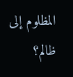المظلوم إلى
ظالم؟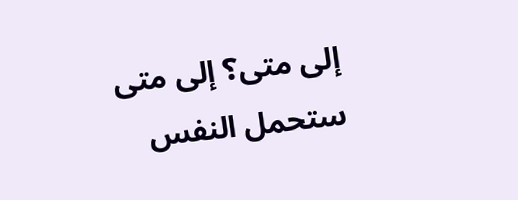إلى متى؟ إلى متى ستحمل النفس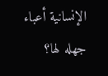الإنسانية أعباء جهله لها؟